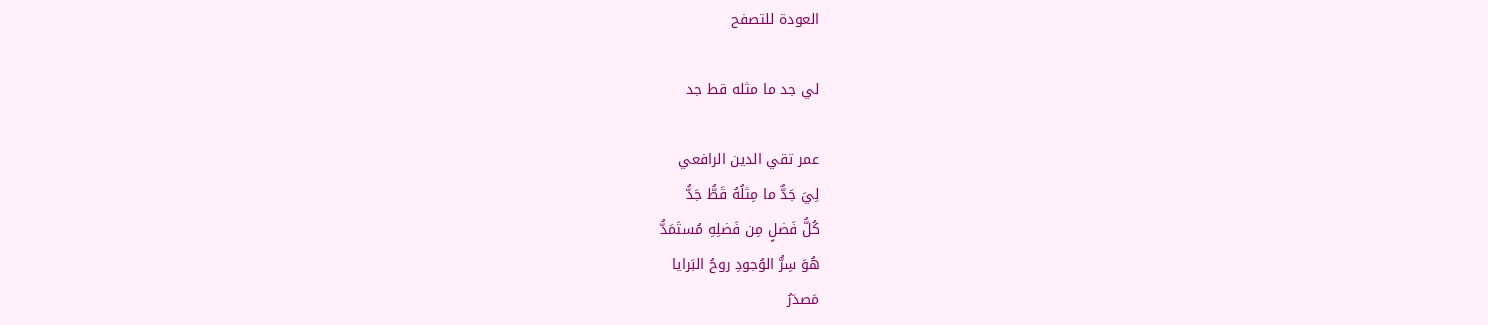العودة للتصفح

لي جد ما مثله قط جد

عمر تقي الدين الرافعي
لِيَ جَدٌّ ما مِثلُهُ قَطُّ جَدُّ
كُلُّ فَضلٍ مِن فَضلِهِ مُستَمَدُّ
هُوَ سِرُّ الوُجودِ روحُ البَرايا
مَصدَرُ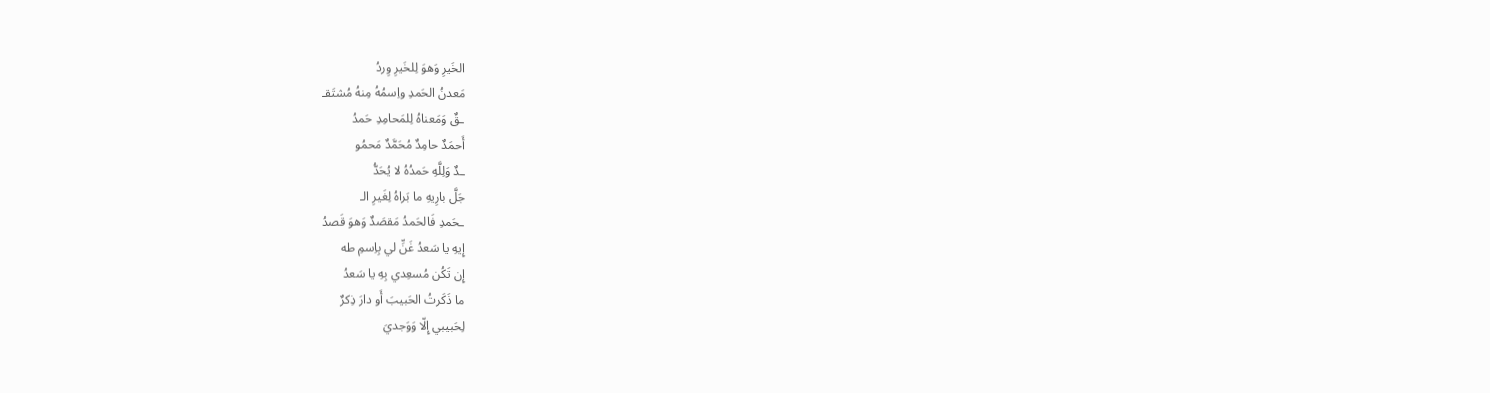الخَيرِ وَهوَ لِلخَيرِ وِردُ
مَعدنُ الحَمدِ واِسمُهُ مِنهُ مُشتَقـ
ـقٌ وَمَعناهُ لِلمَحامِدِ حَمدُ
أَحمَدٌ حامِدٌ مُحَمَّدٌ مَحمُو
ـدٌ وَلِلَّهِ حَمدُهُ لا يُحَدُّ
جَلَّ بارِيهِ ما بَراهُ لِغَيرِ الـ
ـحَمدِ فَالحَمدُ مَقصَدٌ وَهوَ قَصدُ
إِيهِ يا سَعدُ غَنِّ لي بِاِسمِ طه
إِن تَكُن مُسعِدي بِهِ يا سَعدُ
ما ذَكَرتُ الحَبيبَ أَو دارَ ذِكرٌ
لِحَبيبي إِلّا وَوَجديَ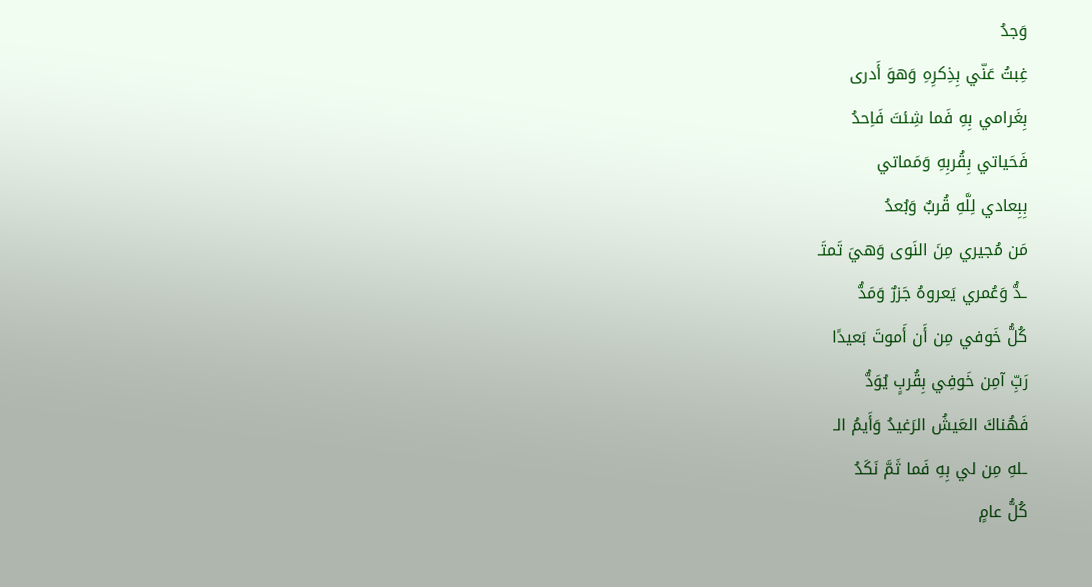وَجدُ
غِبتُ عَنّي بِذِكرِهِ وَهوَ أَدرى
بِغَرامي بِهِ فَما شِئتَ فَاِحدُ
فَحَياتي بِقُربِهِ وَمَماتي
بِبِعادي لِلَّهِ قُربٌ وَبُعدُ
مَن مُجيري مِنَ النَوى وَهيَ تَمتَـ
ـدُّ وَعُمري يَعروهُ جَزرٌ وَمَدُّ
كُلُّ خَوفي مِن أَن أَموتَ بَعيدًا
رَبِّ آمِن خَوفِي بِقُربٍ يُوَدُّ
فَهُناكَ العَيشُ الرَغيدُ وَأَيمُ الـ
ـلهِ مِن لي بِهِ فَما ثَمَّ نَكَدُ
كُلُّ عامٍ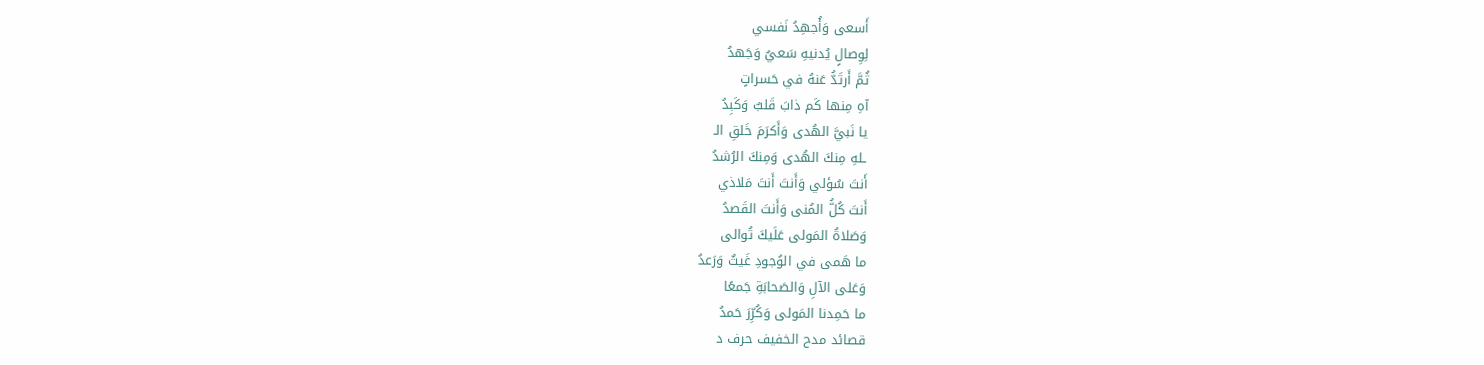أَسعى وَأُجهِدُ نَفسي
لِوِصالٍ يُدنيهِ سَعيٌ وَجَهدُ
ثُمَّ أَرتَدُّ عَنهُ في حَسراتٍ
آهِ مِنها كَم ذابَ قَلبٌ وَكَبِدُ
يا نَبيَّ الهُدى وَأَكرَمَ خَلقِ الـ
ـلهِ مِنكَ الهُدى وَمِنكَ الرُشدُ
أَنتَ سُؤلي وَأَنتَ أَنتَ مَلاذي
أَنتَ كُلُّ المُنى وَأَنتَ القَصدُ
وَصَلاةُ المَولى عَلَيكَ تُوالى
ما هَمى في الوُجودِ غَيثٌ وَرَعدُ
وَعَلى الآلِ وَالصَحابَةِ جَمعًا
ما حَمِدنا المَولى وَكُرِّرَ حَمدُ
قصائد مدح الخفيف حرف د